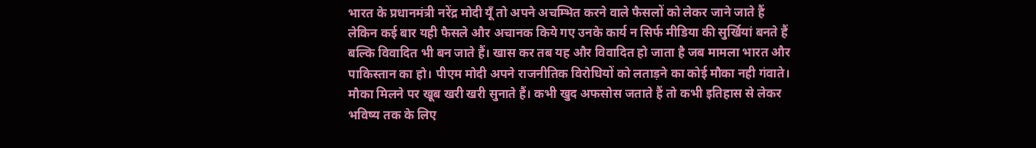भारत के प्रधानमंत्री नरेंद्र मोदी यूँ तो अपने अचम्भित करने वाले फैसलों को लेकर जाने जाते हैं लेकिन कई बार यही फैसले और अचानक किये गए उनके कार्य न सिर्फ मीडिया की सुर्खियां बनते हैं बल्कि विवादित भी बन जाते हैं। खास कर तब यह और विवादित हो जाता है जब मामला भारत और पाकिस्तान का हो। पीएम मोदी अपने राजनीतिक विरोधियों को लताड़ने का कोई मौका नही गंवाते। मौका मिलने पर खूब खरी खरी सुनाते हैं। कभी खुद अफसोस जताते हैं तो कभी इतिहास से लेकर भविष्य तक के लिए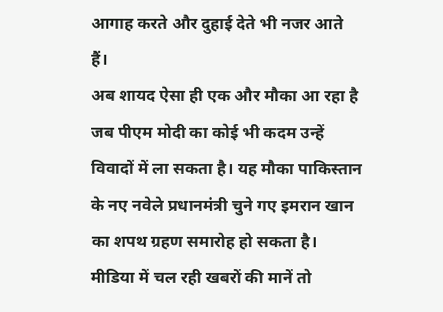आगाह करते और दुहाई देते भी नजर आते हैं।
अब शायद ऐसा ही एक और मौका आ रहा है जब पीएम मोदी का कोई भी कदम उन्हें विवादों में ला सकता है। यह मौका पाकिस्तान के नए नवेले प्रधानमंत्री चुने गए इमरान खान का शपथ ग्रहण समारोह हो सकता है। मीडिया में चल रही खबरों की मानें तो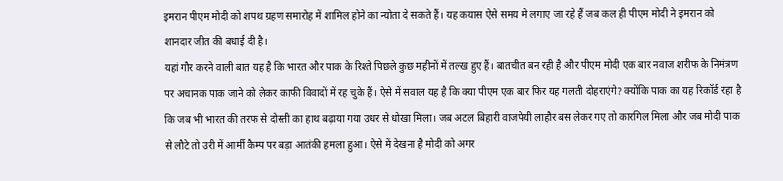इमरान पीएम मोदी को शपथ ग्रहण समारोह में शामिल होने का न्योता दे सकते हैं। यह कयास ऐसे समय मे लगाए जा रहे हैं जब कल ही पीएम मोदी ने इमरान को शानदार जीत की बधाई दी है।
यहां गौर करने वाली बात यह है कि भारत और पाक के रिश्ते पिछले कुछ महीनों में तल्ख हुए हैं। बातचीत बन रही है और पीएम मोदी एक बार नवाज शरीफ के निमंत्रण पर अचानक पाक जाने को लेकर काफी विवादों में रह चुके हैं। ऐसे में सवाल यह है कि क्या पीएम एक बार फिर यह गलती दोहराएंगे? क्योंकि पाक का यह रिकॉर्ड रहा है कि जब भी भारत की तरफ से दोस्ती का हाथ बढ़ाया गया उधर से धोखा मिला। जब अटल बिहारी वाजपेयी लाहौर बस लेकर गए तो कारगिल मिला और जब मोदी पाक से लौटे तो उरी में आर्मी कैम्प पर बड़ा आतंकी हमला हुआ। ऐसे में देखना है मोदी को अगर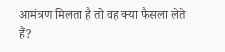आमंत्रण मिलता है तो वह क्या फैसला लेते हैं?